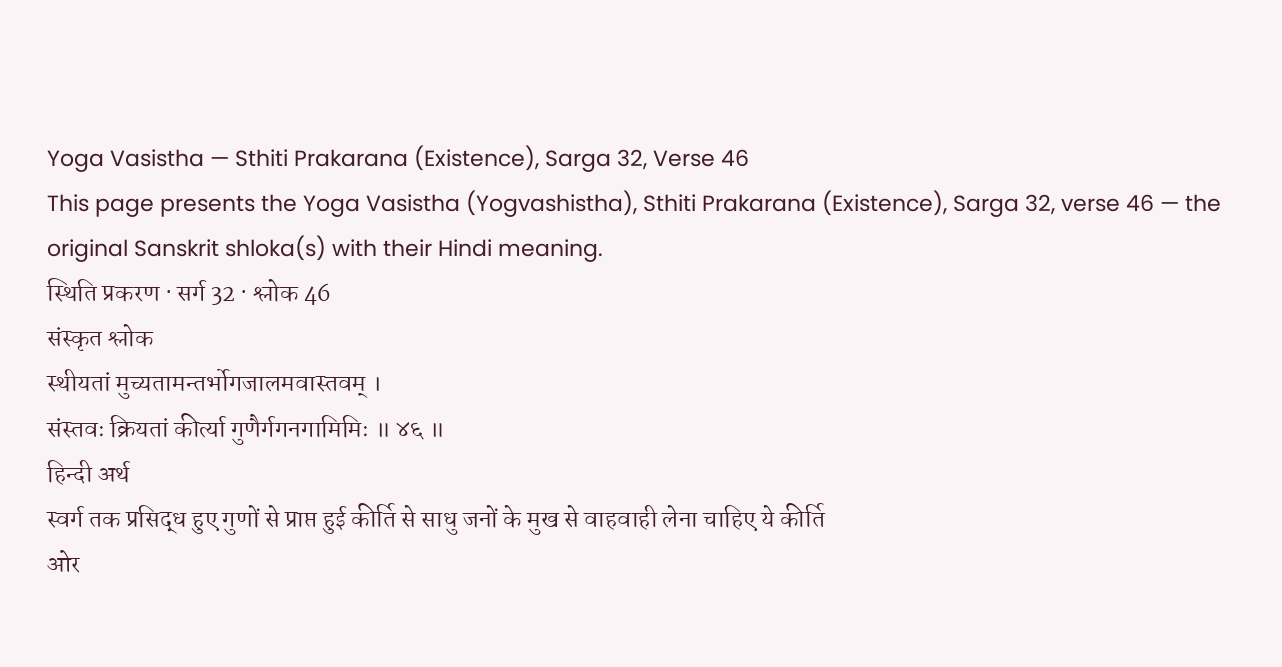Yoga Vasistha — Sthiti Prakarana (Existence), Sarga 32, Verse 46
This page presents the Yoga Vasistha (Yogvashistha), Sthiti Prakarana (Existence), Sarga 32, verse 46 — the original Sanskrit shloka(s) with their Hindi meaning.
स्थिति प्रकरण · सर्ग 32 · श्लोक 46
संस्कृत श्लोक
स्थीयतां मुच्यतामन्तर्भोगजालमवास्तवम् ।
संस्तवः क्रियतां कीर्त्या गुणैर्गगनगामिमिः ॥ ४६ ॥
हिन्दी अर्थ
स्वर्ग तक प्रसिद्ध हुए गुणों से प्राप्त हुई कीर्ति से साधु जनों के मुख से वाहवाही लेना चाहिए ये कीर्ति
ओर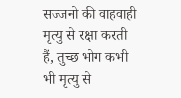सज्जनो की वाहवाही मृत्यु से रक्षा करती हैं, तुच्छ भोग कभी भी मृत्यु से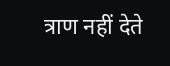त्राण नहीं देते